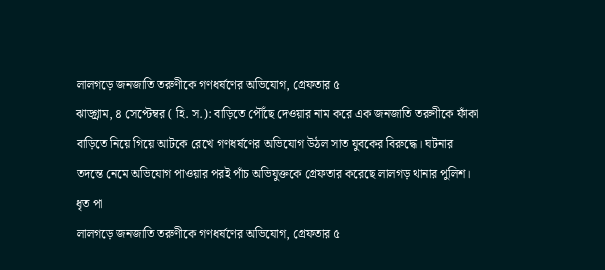লালগড়ে জনজাতি তরুণীকে গণধর্ষণের অভিযোগ, গ্রেফতার ৫
ঝাড়্গ্রাম, ৪ সেপ্টেম্বর ( হি. স.): বাড়িতে পৌঁছে দেওয়ার নাম করে এক জনজাতি তরুণীকে ফাঁকা বাড়িতে নিয়ে গিয়ে আটকে রেখে গণধর্ষণের অভিযোগ উঠল সাত যুবকের বিরুদ্ধে। ঘটনার তদন্তে নেমে অভিযোগ পাওয়ার পরই পাঁচ অভিযুক্তকে গ্রেফতার করেছে লালগড় থানার পুলিশ। ধৃত পা
লালগড়ে জনজাতি তরুণীকে গণধর্ষণের অভিযোগ, গ্রেফতার ৫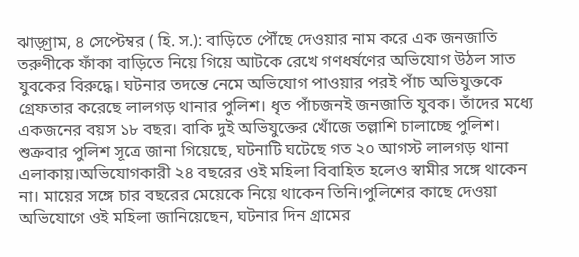ঝাড়্গ্রাম, ৪ সেপ্টেম্বর ( হি. স.): বাড়িতে পৌঁছে দেওয়ার নাম করে এক জনজাতি তরুণীকে ফাঁকা বাড়িতে নিয়ে গিয়ে আটকে রেখে গণধর্ষণের অভিযোগ উঠল সাত যুবকের বিরুদ্ধে। ঘটনার তদন্তে নেমে অভিযোগ পাওয়ার পরই পাঁচ অভিযুক্তকে গ্রেফতার করেছে লালগড় থানার পুলিশ। ধৃত পাঁচজনই জনজাতি যুবক। তাঁদের মধ্যে একজনের বয়স ১৮ বছর। বাকি দুই অভিযুক্তের খোঁজে তল্লাশি চালাচ্ছে পুলিশ। শুক্রবার পুলিশ সূত্রে জানা গিয়েছে, ঘটনাটি ঘটেছে গত ২০ আগস্ট লালগড় থানা এলাকায়।অভিযোগকারী ২৪ বছরের ওই মহিলা বিবাহিত হলেও স্বামীর সঙ্গে থাকেন না। মায়ের সঙ্গে চার বছরের মেয়েকে নিয়ে থাকেন তিনি।পুলিশের কাছে দেওয়া অভিযোগে ওই মহিলা জানিয়েছেন, ঘটনার দিন গ্রামের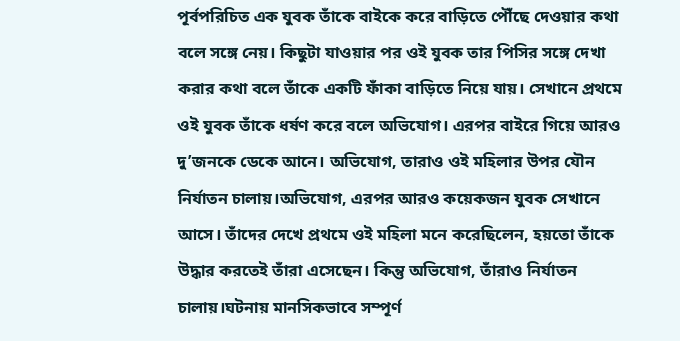পূর্বপরিচিত এক যুবক তাঁকে বাইকে করে বাড়িতে পৌঁছে দেওয়ার কথা বলে সঙ্গে নেয়। কিছুটা যাওয়ার পর ওই যুবক তার পিসির সঙ্গে দেখা করার কথা বলে তাঁকে একটি ফাঁকা বাড়িতে নিয়ে যায়। সেখানে প্রথমে ওই যুবক তাঁকে ধর্ষণ করে বলে অভিযোগ। এরপর বাইরে গিয়ে আরও দু’জনকে ডেকে আনে। অভিযোগ, তারাও ওই মহিলার উপর যৌন নির্যাতন চালায়।অভিযোগ, এরপর আরও কয়েকজন যুবক সেখানে আসে। তাঁদের দেখে প্রথমে ওই মহিলা মনে করেছিলেন, হয়তো তাঁকে উদ্ধার করতেই তাঁরা এসেছেন। কিন্তু অভিযোগ, তাঁরাও নির্যাতন চালায়।ঘটনায় মানসিকভাবে সম্পূর্ণ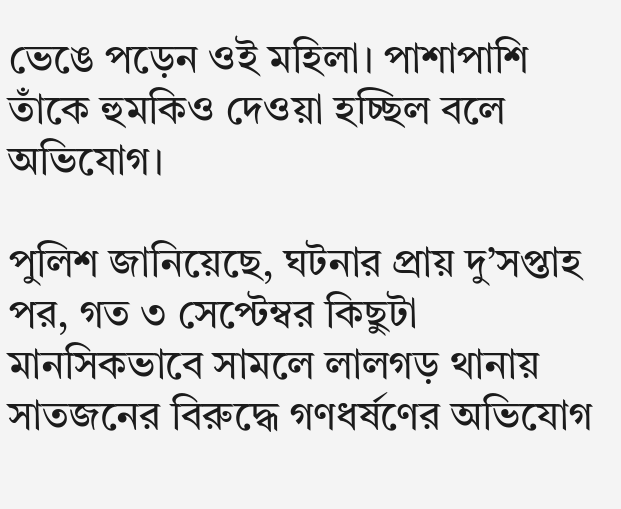ভেঙে পড়েন ওই মহিলা। পাশাপাশি তাঁকে হুমকিও দেওয়া হচ্ছিল বলে অভিযোগ।

পুলিশ জানিয়েছে, ঘটনার প্রায় দু’সপ্তাহ পর, গত ৩ সেপ্টেম্বর কিছুটা মানসিকভাবে সামলে লালগড় থানায় সাতজনের বিরুদ্ধে গণধর্ষণের অভিযোগ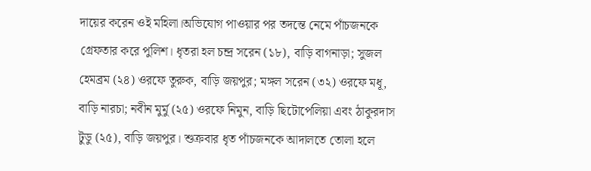দায়ের করেন ওই মহিলা।অভিযোগ পাওয়ার পর তদন্তে নেমে পাঁচজনকে গ্রেফতার করে পুলিশ। ধৃতরা হল চন্দ্র সরেন (১৮), বাড়ি বাগনাড়া; সুজল হেমব্রম (২৪) ওরফে তুরুক, বাড়ি জয়পুর; মঙ্গল সরেন (৩২) ওরফে মধূ, বাড়ি নারচা; নবীন মুর্মু (২৫) ওরফে নিমুন, বাড়ি ছিটোপেলিয়া এবং ঠাকুরদাস টুডু (২৫), বাড়ি জয়পুর। শুক্রবার ধৃত পাঁচজনকে আদালতে তোলা হলে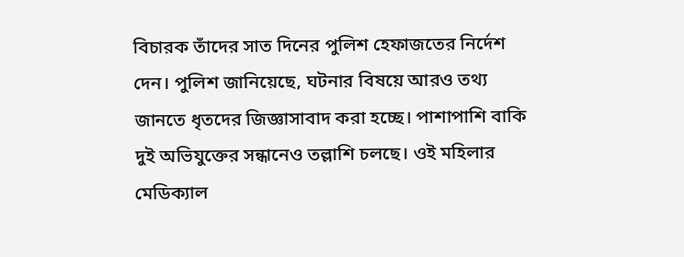বিচারক তাঁদের সাত দিনের পুলিশ হেফাজতের নির্দেশ দেন। পুলিশ জানিয়েছে, ঘটনার বিষয়ে আরও তথ্য জানতে ধৃতদের জিজ্ঞাসাবাদ করা হচ্ছে। পাশাপাশি বাকি দুই অভিযুক্তের সন্ধানেও তল্লাশি চলছে। ওই মহিলার মেডিক্যাল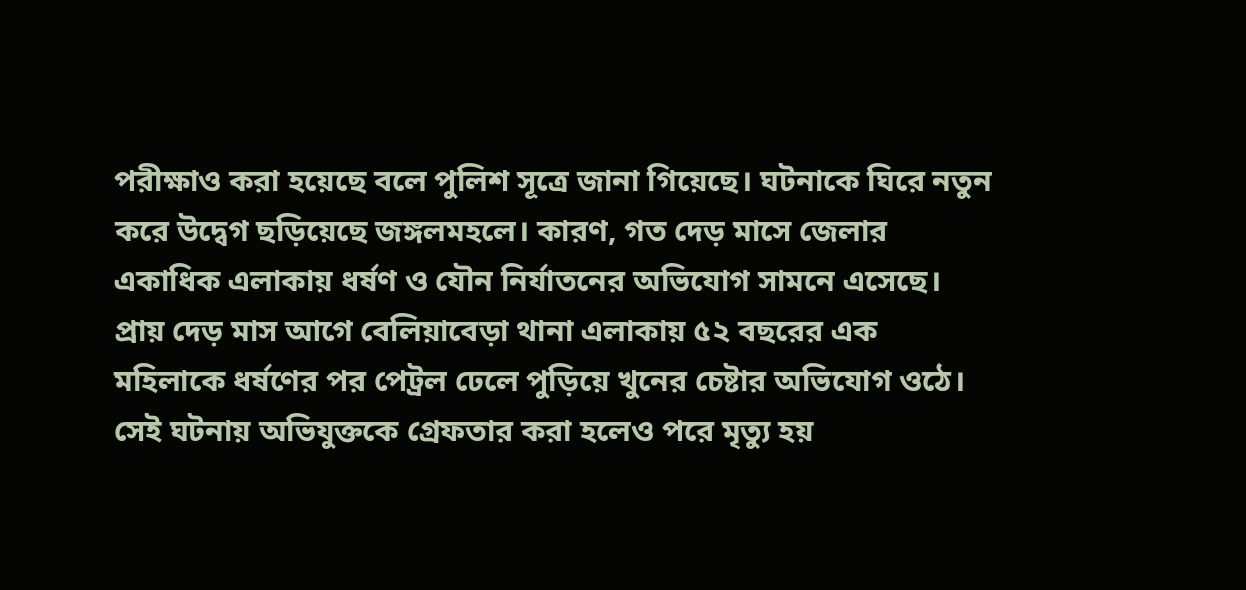পরীক্ষাও করা হয়েছে বলে পুলিশ সূত্রে জানা গিয়েছে। ঘটনাকে ঘিরে নতুন করে উদ্বেগ ছড়িয়েছে জঙ্গলমহলে। কারণ, গত দেড় মাসে জেলার একাধিক এলাকায় ধর্ষণ ও যৌন নির্যাতনের অভিযোগ সামনে এসেছে। প্রায় দেড় মাস আগে বেলিয়াবেড়া থানা এলাকায় ৫২ বছরের এক মহিলাকে ধর্ষণের পর পেট্রল ঢেলে পুড়িয়ে খুনের চেষ্টার অভিযোগ ওঠে। সেই ঘটনায় অভিযুক্তকে গ্রেফতার করা হলেও পরে মৃত্যু হয়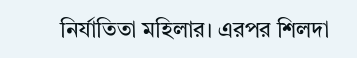নির্যাতিতা মহিলার। এরপর শিলদা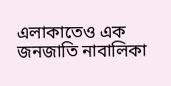এলাকাতেও এক জনজাতি নাবালিকা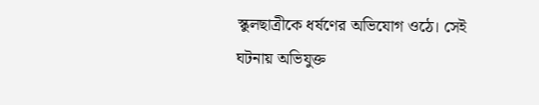স্কুলছাত্রীকে ধর্ষণের অভিযোগ ওঠে। সেই ঘটনায় অভিযুক্ত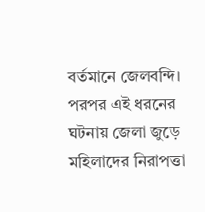বর্তমানে জেলবন্দি। পরপর এই ধরনের ঘটনায় জেলা জুড়ে মহিলাদের নিরাপত্তা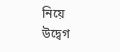নিয়ে উদ্বেগ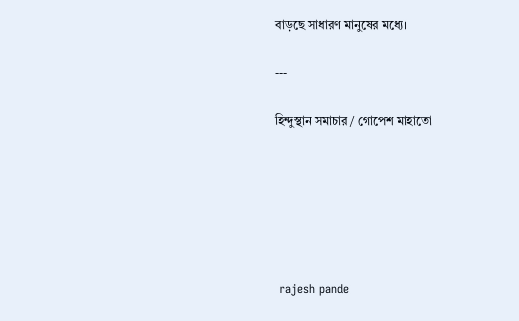বাড়ছে সাধারণ মানুষের মধ্যে।

---

হিন্দুস্থান সমাচার / গোপেশ মাহাতো






 rajesh pande